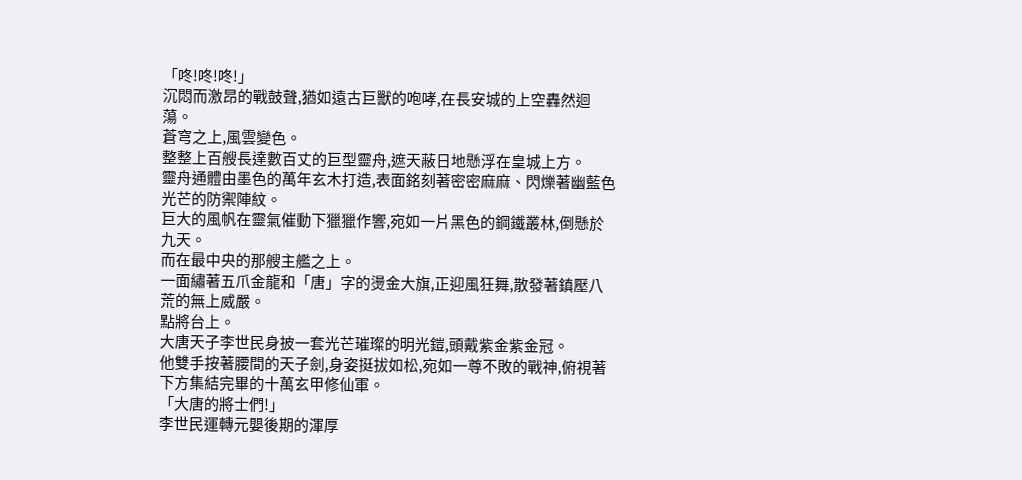「咚!咚!咚!」
沉悶而激昂的戰鼓聲,猶如遠古巨獸的咆哮,在長安城的上空轟然迴蕩。
蒼穹之上,風雲變色。
整整上百艘長達數百丈的巨型靈舟,遮天蔽日地懸浮在皇城上方。
靈舟通體由墨色的萬年玄木打造,表面銘刻著密密麻麻、閃爍著幽藍色光芒的防禦陣紋。
巨大的風帆在靈氣催動下獵獵作響,宛如一片黑色的鋼鐵叢林,倒懸於九天。
而在最中央的那艘主艦之上。
一面繡著五爪金龍和「唐」字的燙金大旗,正迎風狂舞,散發著鎮壓八荒的無上威嚴。
點將台上。
大唐天子李世民身披一套光芒璀璨的明光鎧,頭戴紫金紫金冠。
他雙手按著腰間的天子劍,身姿挺拔如松,宛如一尊不敗的戰神,俯視著下方集結完畢的十萬玄甲修仙軍。
「大唐的將士們!」
李世民運轉元嬰後期的渾厚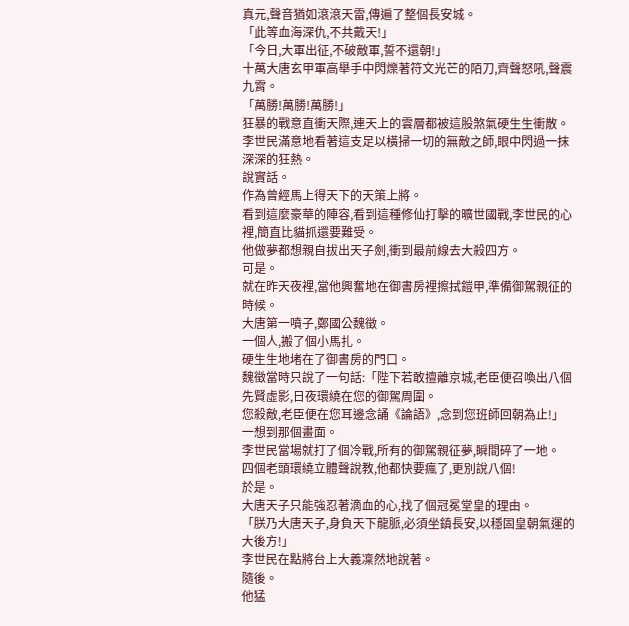真元,聲音猶如滾滾天雷,傳遍了整個長安城。
「此等血海深仇,不共戴天!」
「今日,大軍出征,不破敵軍,誓不還朝!」
十萬大唐玄甲軍高舉手中閃爍著符文光芒的陌刀,齊聲怒吼,聲震九霄。
「萬勝!萬勝!萬勝!」
狂暴的戰意直衝天際,連天上的雲層都被這股煞氣硬生生衝散。
李世民滿意地看著這支足以橫掃一切的無敵之師,眼中閃過一抹深深的狂熱。
說實話。
作為曾經馬上得天下的天策上將。
看到這麼豪華的陣容,看到這種修仙打擊的曠世國戰,李世民的心裡,簡直比貓抓還要難受。
他做夢都想親自拔出天子劍,衝到最前線去大殺四方。
可是。
就在昨天夜裡,當他興奮地在御書房裡擦拭鎧甲,準備御駕親征的時候。
大唐第一噴子,鄭國公魏徵。
一個人,搬了個小馬扎。
硬生生地堵在了御書房的門口。
魏徵當時只說了一句話:「陛下若敢擅離京城,老臣便召喚出八個先賢虛影,日夜環繞在您的御駕周圍。
您殺敵,老臣便在您耳邊念誦《論語》,念到您班師回朝為止!」
一想到那個畫面。
李世民當場就打了個冷戰,所有的御駕親征夢,瞬間碎了一地。
四個老頭環繞立體聲說教,他都快要瘋了,更別說八個!
於是。
大唐天子只能強忍著滴血的心,找了個冠冕堂皇的理由。
「朕乃大唐天子,身負天下龍脈,必須坐鎮長安,以穩固皇朝氣運的大後方!」
李世民在點將台上大義凜然地說著。
隨後。
他猛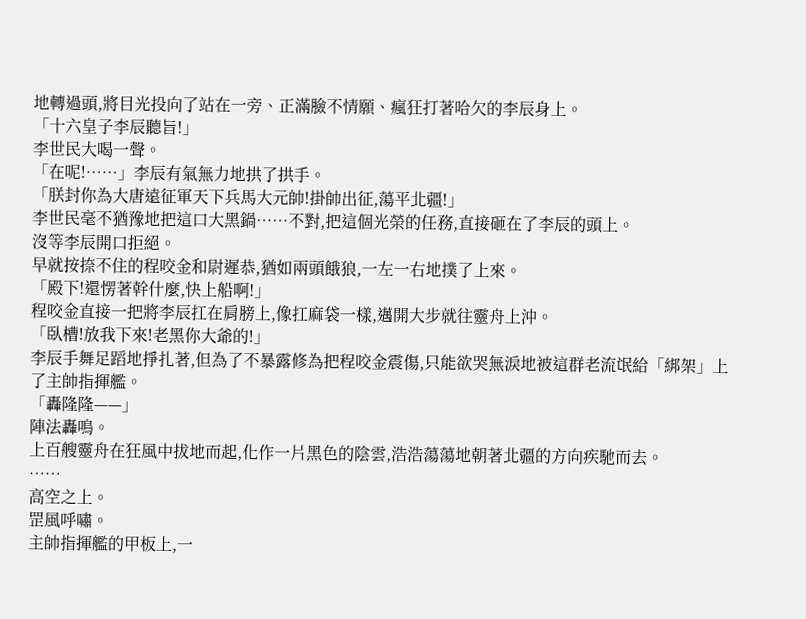地轉過頭,將目光投向了站在一旁、正滿臉不情願、瘋狂打著哈欠的李辰身上。
「十六皇子李辰聽旨!」
李世民大喝一聲。
「在呢!……」李辰有氣無力地拱了拱手。
「朕封你為大唐遠征軍天下兵馬大元帥!掛帥出征,蕩平北疆!」
李世民毫不猶豫地把這口大黑鍋……不對,把這個光榮的任務,直接砸在了李辰的頭上。
沒等李辰開口拒絕。
早就按捺不住的程咬金和尉遲恭,猶如兩頭餓狼,一左一右地撲了上來。
「殿下!還愣著幹什麼,快上船啊!」
程咬金直接一把將李辰扛在肩膀上,像扛麻袋一樣,邁開大步就往靈舟上沖。
「臥槽!放我下來!老黑你大爺的!」
李辰手舞足蹈地掙扎著,但為了不暴露修為把程咬金震傷,只能欲哭無淚地被這群老流氓給「綁架」上了主帥指揮艦。
「轟隆隆——」
陣法轟鳴。
上百艘靈舟在狂風中拔地而起,化作一片黑色的陰雲,浩浩蕩蕩地朝著北疆的方向疾馳而去。
……
高空之上。
罡風呼嘯。
主帥指揮艦的甲板上,一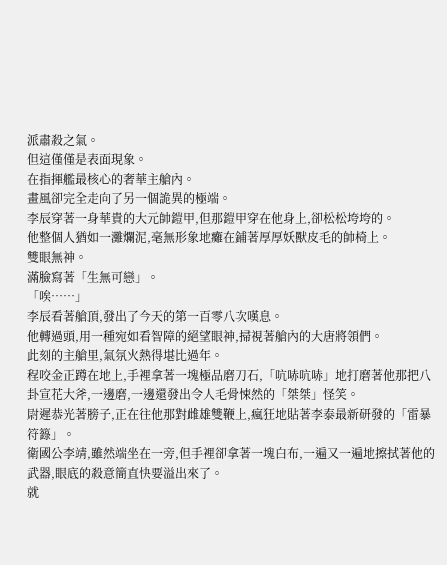派肅殺之氣。
但這僅僅是表面現象。
在指揮艦最核心的奢華主艙內。
畫風卻完全走向了另一個詭異的極端。
李辰穿著一身華貴的大元帥鎧甲,但那鎧甲穿在他身上,卻松松垮垮的。
他整個人猶如一灘爛泥,毫無形象地癱在鋪著厚厚妖獸皮毛的帥椅上。
雙眼無神。
滿臉寫著「生無可戀」。
「唉……」
李辰看著艙頂,發出了今天的第一百零八次嘆息。
他轉過頭,用一種宛如看智障的絕望眼神,掃視著艙內的大唐將領們。
此刻的主艙里,氣氛火熱得堪比過年。
程咬金正蹲在地上,手裡拿著一塊極品磨刀石,「吭哧吭哧」地打磨著他那把八卦宣花大斧,一邊磨,一邊還發出令人毛骨悚然的「桀桀」怪笑。
尉遲恭光著膀子,正在往他那對雌雄雙鞭上,瘋狂地貼著李泰最新研發的「雷暴符籙」。
衛國公李靖,雖然端坐在一旁,但手裡卻拿著一塊白布,一遍又一遍地擦拭著他的武器,眼底的殺意簡直快要溢出來了。
就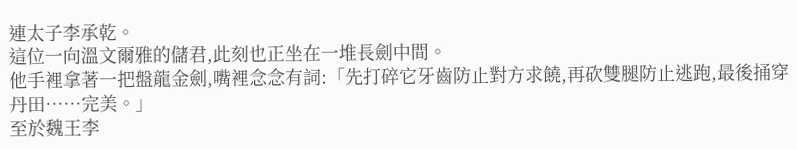連太子李承乾。
這位一向溫文爾雅的儲君,此刻也正坐在一堆長劍中間。
他手裡拿著一把盤龍金劍,嘴裡念念有詞:「先打碎它牙齒防止對方求饒,再砍雙腿防止逃跑,最後捅穿丹田……完美。」
至於魏王李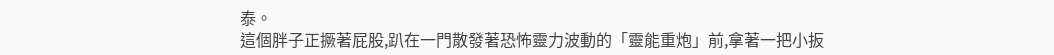泰。
這個胖子正撅著屁股,趴在一門散發著恐怖靈力波動的「靈能重炮」前,拿著一把小扳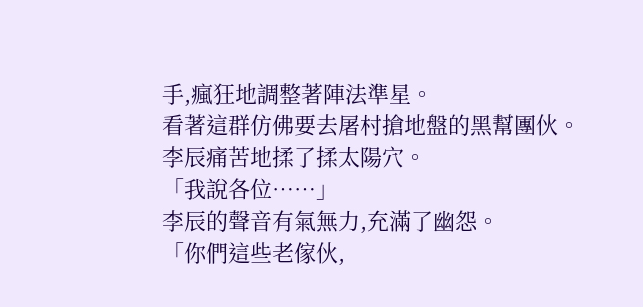手,瘋狂地調整著陣法準星。
看著這群仿佛要去屠村搶地盤的黑幫團伙。
李辰痛苦地揉了揉太陽穴。
「我說各位……」
李辰的聲音有氣無力,充滿了幽怨。
「你們這些老傢伙,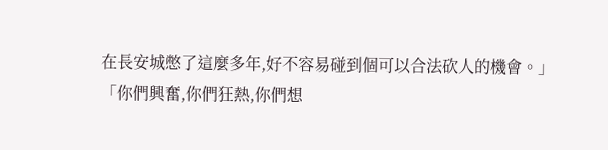在長安城憋了這麼多年,好不容易碰到個可以合法砍人的機會。」
「你們興奮,你們狂熱,你們想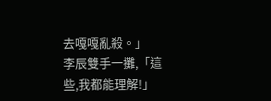去嘎嘎亂殺。」
李辰雙手一攤,「這些,我都能理解!」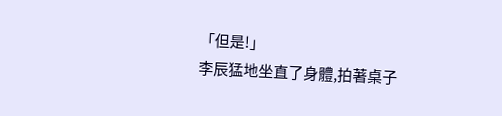「但是!」
李辰猛地坐直了身體,拍著桌子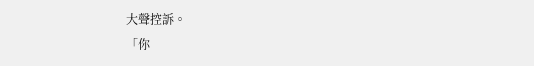大聲控訴。
「你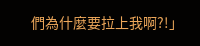們為什麼要拉上我啊?!」